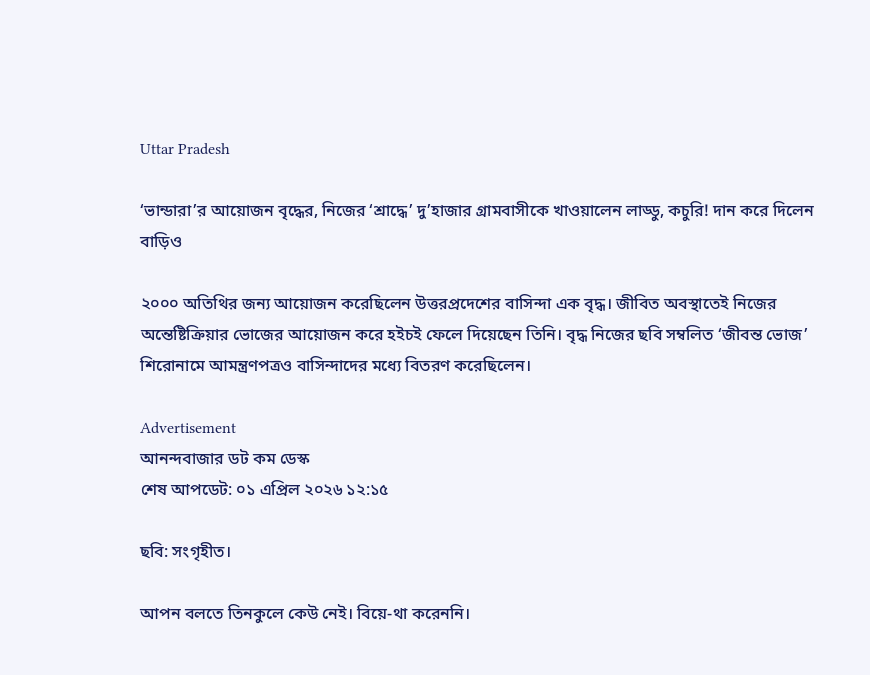Uttar Pradesh

‘ভান্ডারা’র আয়োজন বৃদ্ধের, নিজের ‘শ্রাদ্ধে’ দু’হাজার গ্রামবাসীকে খাওয়ালেন লাড্ডু, কচুরি! দান করে দিলেন বাড়িও

২০০০ অতিথির জন্য আয়োজন করেছিলেন উত্তরপ্রদেশের বাসিন্দা এক বৃদ্ধ। জীবিত অবস্থাতেই নিজের অন্তেষ্টিক্রিয়ার ভোজের আয়োজন করে হইচই ফেলে দিয়েছেন তিনি। বৃদ্ধ নিজের ছবি সম্বলিত ‘জীবন্ত ভোজ’ শিরোনামে আমন্ত্রণপত্রও বাসিন্দাদের মধ্যে বিতরণ করেছিলেন।

Advertisement
আনন্দবাজার ডট কম ডেস্ক
শেষ আপডেট: ০১ এপ্রিল ২০২৬ ১২:১৫

ছবি: সংগৃহীত।

আপন বলতে তিনকুলে কেউ নেই। বিয়ে-থা করেননি।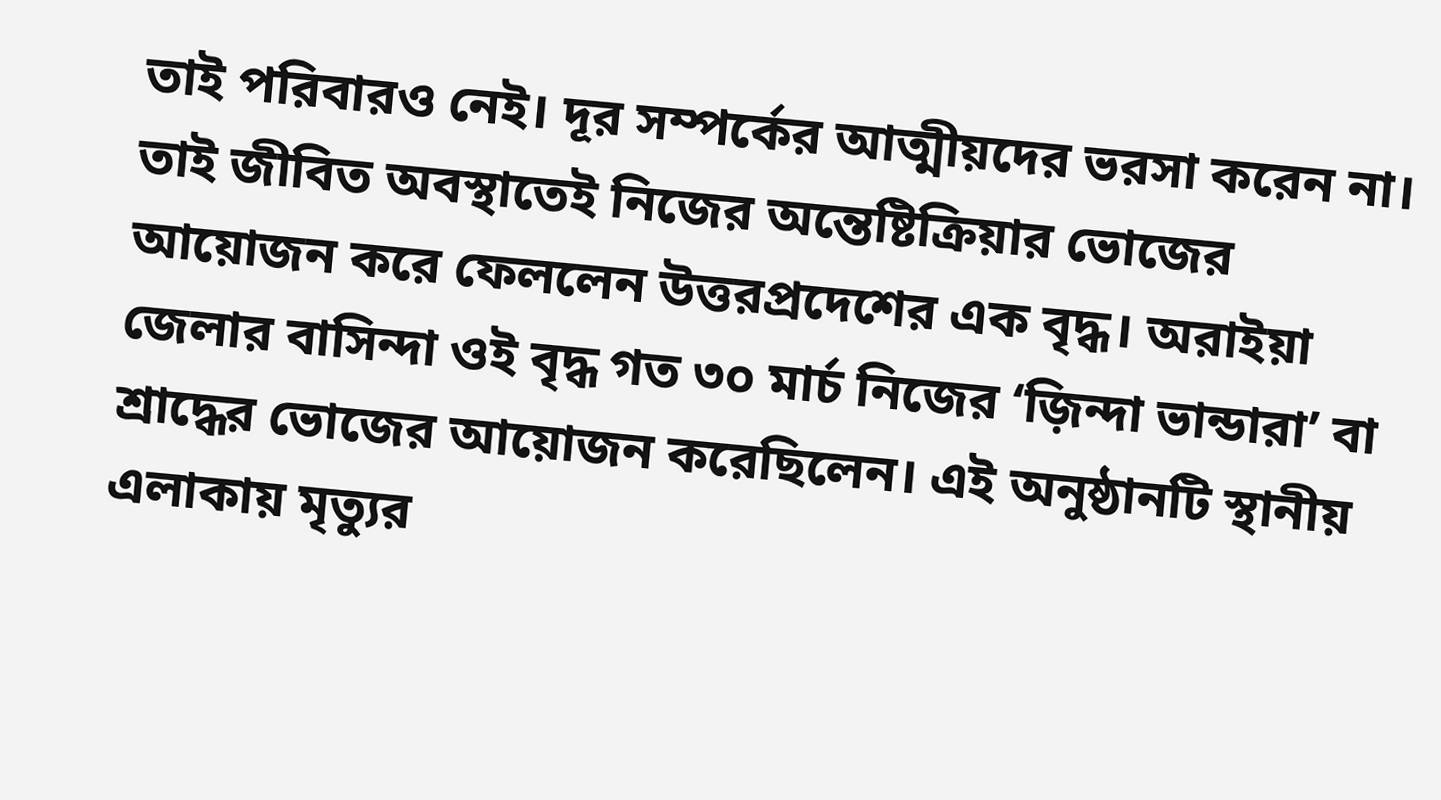তাই পরিবারও নেই। দূর সম্পর্কের আত্মীয়দের ভরসা করেন না। তাই জীবিত অবস্থাতেই নিজের অন্তেষ্টিক্রিয়ার ভোজের আয়োজন করে ফেললেন উত্তরপ্রদেশের এক বৃদ্ধ। অরাইয়া জেলার বাসিন্দা ওই বৃদ্ধ গত ৩০ মার্চ নিজের ‘জ়িন্দা ভান্ডারা’ বা শ্রাদ্ধের ভোজের আয়োজন করেছিলেন। এই অনুষ্ঠানটি স্থানীয় এলাকায় মৃত্যুর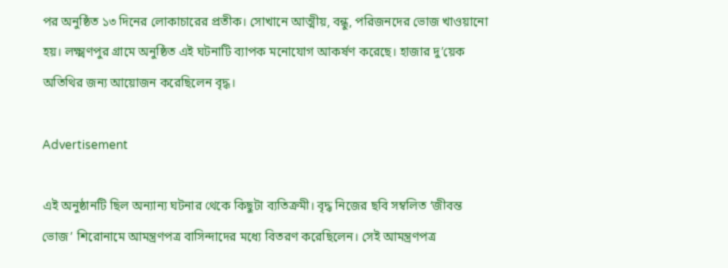পর অনুষ্ঠিত ১৩ দিনের লোকাচারের প্রতীক। সোখানে আত্মীয়, বন্ধু, পরিজনদের ভোজ খাওয়ানো হয়। লক্ষ্মণপুর গ্রামে অনুষ্ঠিত এই ঘটনাটি ব্যাপক মনোযোগ আকর্ষণ করেছে। হাজার দু’য়েক অতিথির জন্য আয়োজন করেছিলেন বৃদ্ধ।

Advertisement

এই অনুষ্ঠানটি ছিল অন্যান্য ঘটনার থেকে কিছুটা ব্যতিক্রমী। বৃদ্ধ নিজের ছবি সম্বলিত ‘জীবন্ত ভোজ’ শিরোনামে আমন্ত্রণপত্র বাসিন্দাদের মধ্যে বিতরণ করেছিলেন। সেই আমন্ত্রণপত্র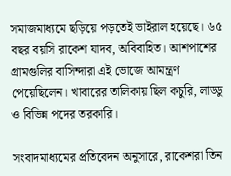সমাজমাধ্যমে ছড়িয়ে পড়তেই ভাইরাল হয়েছে। ৬৫ বছর বয়সি রাকেশ যাদব, অবিবাহিত। আশপাশের গ্রামগুলির বাসিন্দারা এই ভোজে আমন্ত্রণ পেয়েছিলেন। খাবারের তালিকায় ছিল কচুরি, লাড্ডু ও বিভিন্ন পদের তরকারি।

সংবাদমাধ্যমের প্রতিবেদন অনুসারে, রাকেশরা তিন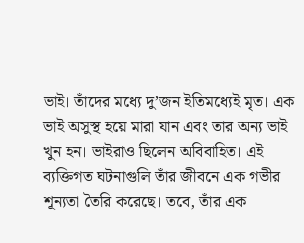ভাই। তাঁদের মধ্যে দু’জন ইতিমধ্যেই মৃত। এক ভাই অসুস্থ হয়ে মারা যান এবং তার অন্য ভাই খুন হন। ভাইরাও ছিলেন অবিবাহিত। এই ব্যক্তিগত ঘটনাগুলি তাঁর জীবনে এক গভীর শূন্যতা তৈরি করেছে। তবে, তাঁর এক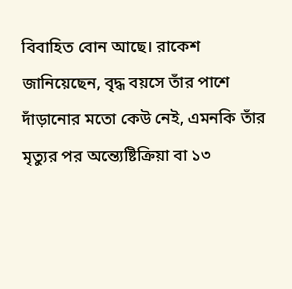বিবাহিত বোন আছে। রাকেশ জানিয়েছেন, বৃদ্ধ বয়সে তাঁর পাশে দাঁড়ানোর মতো কেউ নেই, এমনকি তাঁর মৃত্যুর পর অন্ত্যেষ্টিক্রিয়া বা ১৩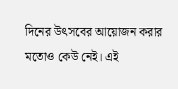দিনের উৎসবের আয়োজন করার মতোও কেউ নেই। এই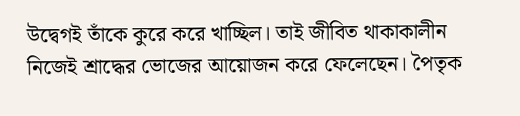উদ্বেগই তাঁকে কুরে করে খাচ্ছিল। তাই জীবিত থাকাকালীন নিজেই শ্রাদ্ধের ভোজের আয়োজন করে ফেলেছেন। পৈতৃক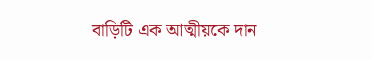বাড়িটি এক আত্মীয়কে দান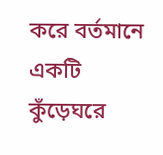করে বর্তমানে একটি কুঁড়েঘরে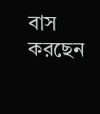বাস করছেন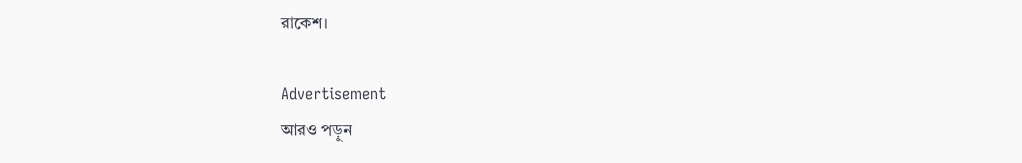রাকেশ।

Advertisement
আরও পড়ুন